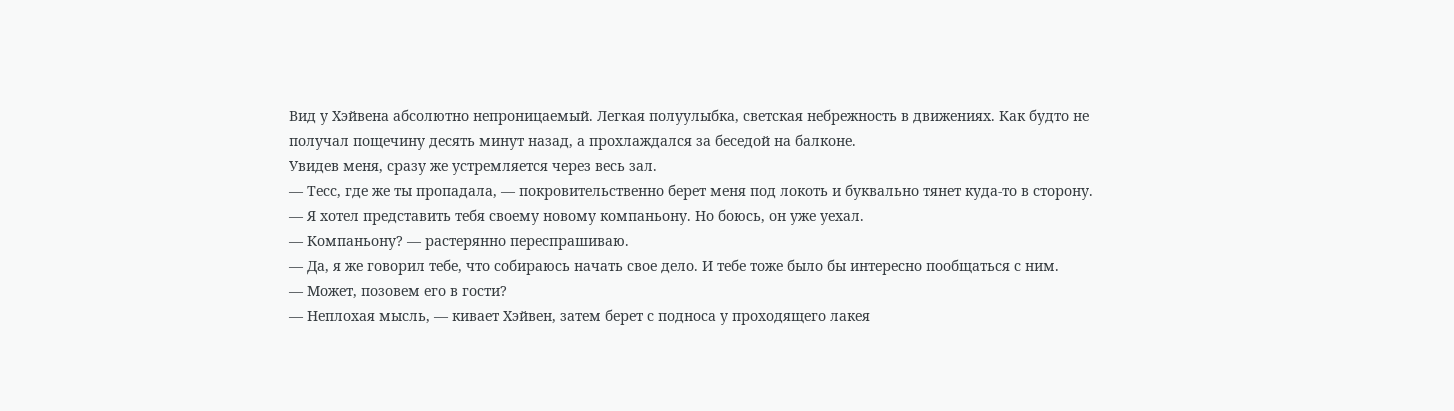Вид у Хэйвена абсолютно непроницаемый. Легкая полуулыбка, светская небрежность в движениях. Как будто не получал пощечину десять минут назад, а прохлаждался за беседой на балконе.
Увидев меня, сразу же устремляется через весь зал.
— Тесс, где же ты пропадала, — покровительственно берет меня под локоть и буквально тянет куда-то в сторону. — Я хотел представить тебя своему новому компаньону. Но боюсь, он уже уехал.
— Компаньону? — растерянно переспрашиваю.
— Да, я же говорил тебе, что собираюсь начать свое дело. И тебе тоже было бы интересно пообщаться с ним.
— Может, позовем его в гости?
— Неплохая мысль, — кивает Хэйвен, затем берет с подноса у проходящего лакея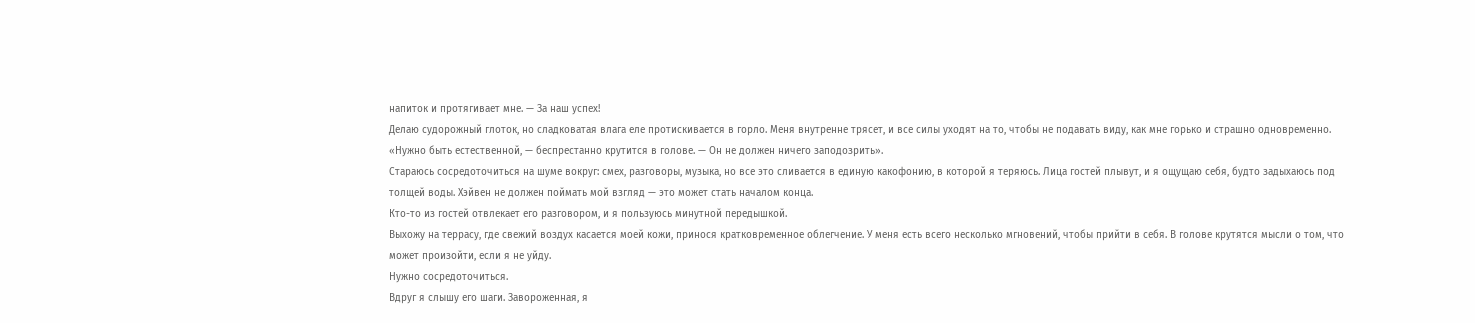напиток и протягивает мне. — За наш успех!
Делаю судорожный глоток, но сладковатая влага еле протискивается в горло. Меня внутренне трясет, и все силы уходят на то, чтобы не подавать виду, как мне горько и страшно одновременно.
«Нужно быть естественной, — беспрестанно крутится в голове. — Он не должен ничего заподозрить».
Стараюсь сосредоточиться на шуме вокруг: смех, разговоры, музыка, но все это сливается в единую какофонию, в которой я теряюсь. Лица гостей плывут, и я ощущаю себя, будто задыхаюсь под толщей воды. Хэйвен не должен поймать мой взгляд — это может стать началом конца.
Кто-то из гостей отвлекает его разговором, и я пользуюсь минутной передышкой.
Выхожу на террасу, где свежий воздух касается моей кожи, принося кратковременное облегчение. У меня есть всего несколько мгновений, чтобы прийти в себя. В голове крутятся мысли о том, что может произойти, если я не уйду.
Нужно сосредоточиться.
Вдруг я слышу его шаги. Завороженная, я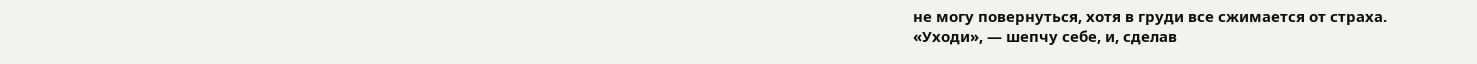не могу повернуться, хотя в груди все сжимается от страха.
«Уходи», — шепчу себе, и, сделав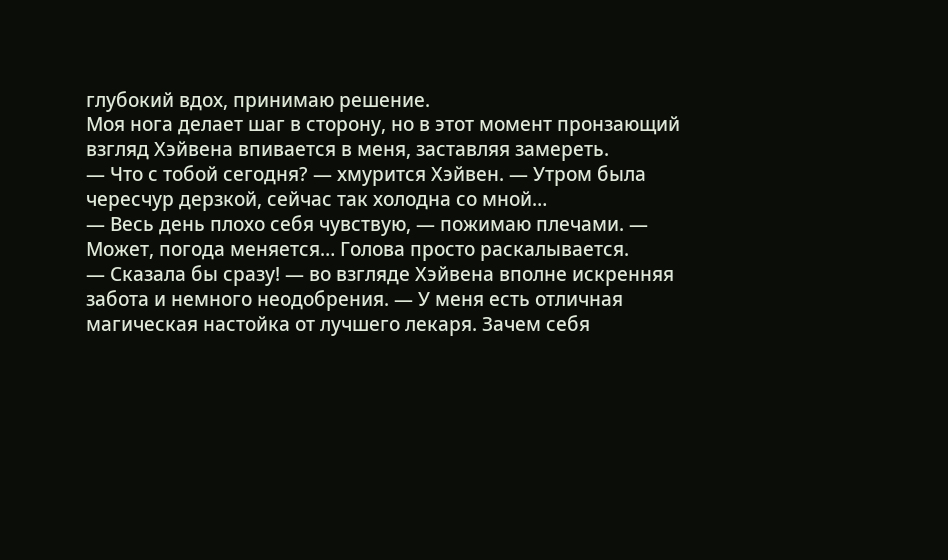глубокий вдох, принимаю решение.
Моя нога делает шаг в сторону, но в этот момент пронзающий взгляд Хэйвена впивается в меня, заставляя замереть.
— Что с тобой сегодня? — хмурится Хэйвен. — Утром была чересчур дерзкой, сейчас так холодна со мной…
— Весь день плохо себя чувствую, — пожимаю плечами. — Может, погода меняется… Голова просто раскалывается.
— Сказала бы сразу! — во взгляде Хэйвена вполне искренняя забота и немного неодобрения. — У меня есть отличная магическая настойка от лучшего лекаря. Зачем себя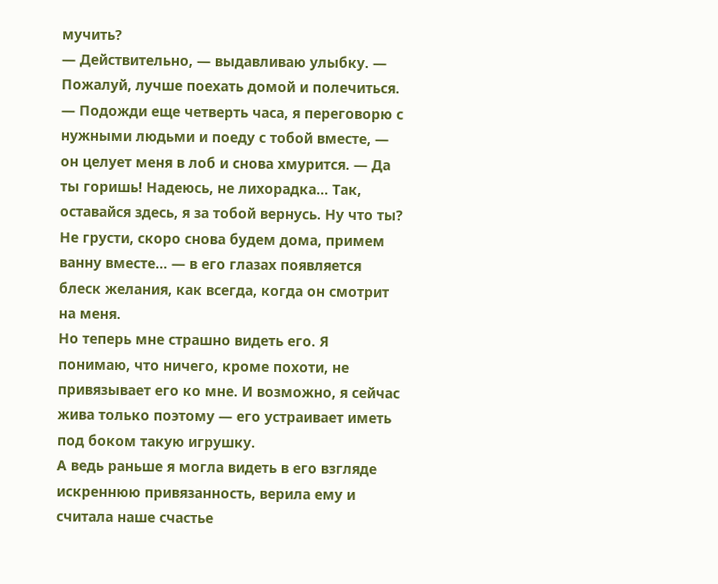мучить?
— Действительно, — выдавливаю улыбку. — Пожалуй, лучше поехать домой и полечиться.
— Подожди еще четверть часа, я переговорю с нужными людьми и поеду с тобой вместе, — он целует меня в лоб и снова хмурится. — Да ты горишь! Надеюсь, не лихорадка… Так, оставайся здесь, я за тобой вернусь. Ну что ты? Не грусти, скоро снова будем дома, примем ванну вместе… — в его глазах появляется блеск желания, как всегда, когда он смотрит на меня.
Но теперь мне страшно видеть его. Я понимаю, что ничего, кроме похоти, не привязывает его ко мне. И возможно, я сейчас жива только поэтому — его устраивает иметь под боком такую игрушку.
А ведь раньше я могла видеть в его взгляде искреннюю привязанность, верила ему и считала наше счастье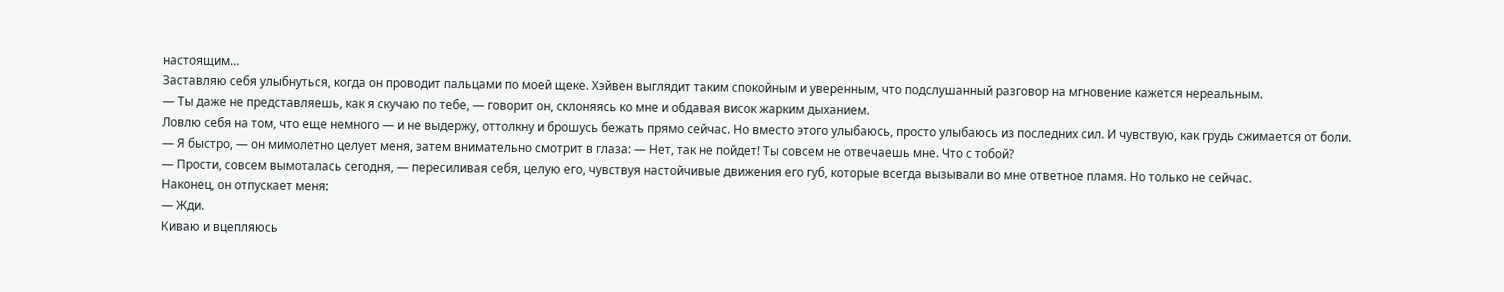настоящим…
Заставляю себя улыбнуться, когда он проводит пальцами по моей щеке. Хэйвен выглядит таким спокойным и уверенным, что подслушанный разговор на мгновение кажется нереальным.
— Ты даже не представляешь, как я скучаю по тебе, — говорит он, склоняясь ко мне и обдавая висок жарким дыханием.
Ловлю себя на том, что еще немного — и не выдержу, оттолкну и брошусь бежать прямо сейчас. Но вместо этого улыбаюсь, просто улыбаюсь из последних сил. И чувствую, как грудь сжимается от боли.
— Я быстро, — он мимолетно целует меня, затем внимательно смотрит в глаза: — Нет, так не пойдет! Ты совсем не отвечаешь мне. Что с тобой?
— Прости, совсем вымоталась сегодня, — пересиливая себя, целую его, чувствуя настойчивые движения его губ, которые всегда вызывали во мне ответное пламя. Но только не сейчас.
Наконец, он отпускает меня:
— Жди.
Киваю и вцепляюсь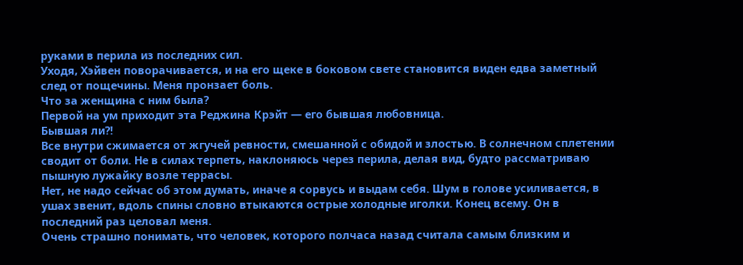руками в перила из последних сил.
Уходя, Хэйвен поворачивается, и на его щеке в боковом свете становится виден едва заметный след от пощечины. Меня пронзает боль.
Что за женщина с ним была?
Первой на ум приходит эта Реджина Крэйт — его бывшая любовница.
Бывшая ли?!
Все внутри сжимается от жгучей ревности, смешанной с обидой и злостью. В солнечном сплетении сводит от боли. Не в силах терпеть, наклоняюсь через перила, делая вид, будто рассматриваю пышную лужайку возле террасы.
Нет, не надо сейчас об этом думать, иначе я сорвусь и выдам себя. Шум в голове усиливается, в ушах звенит, вдоль спины словно втыкаются острые холодные иголки. Конец всему. Он в последний раз целовал меня.
Очень страшно понимать, что человек, которого полчаса назад считала самым близким и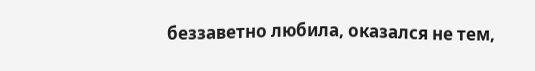беззаветно любила, оказался не тем,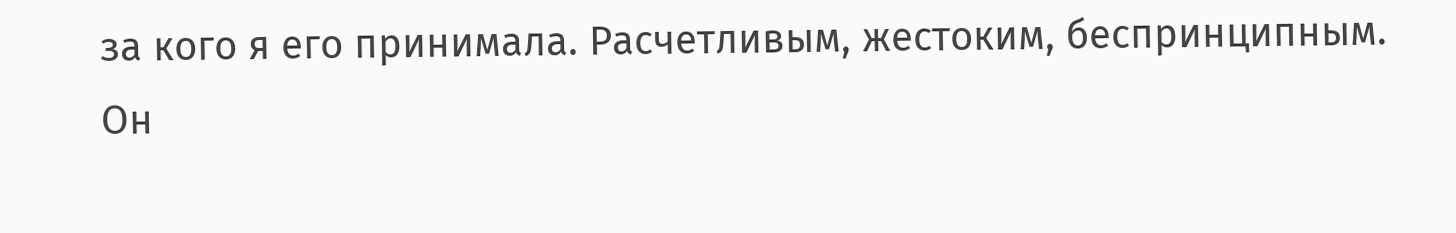за кого я его принимала. Расчетливым, жестоким, беспринципным.
Он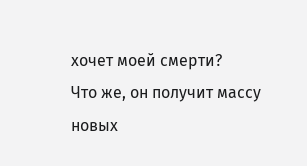хочет моей смерти?
Что же, он получит массу новых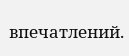впечатлений.